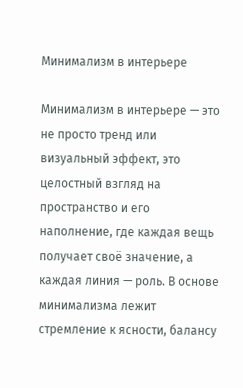Минимализм в интерьере

Минимализм в интерьере — это не просто тренд или визуальный эффект, это целостный взгляд на пространство и его наполнение, где каждая вещь получает своё значение, а каждая линия — роль. В основе минимализма лежит стремление к ясности, балансу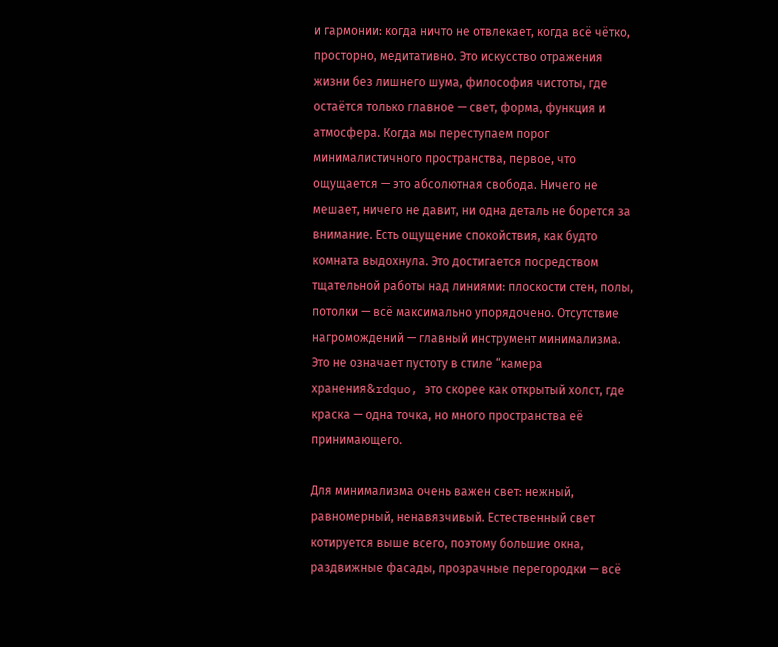и гармонии: когда ничто не отвлекает, когда всё чётко, просторно, медитативно. Это искусство отражения жизни без лишнего шума, философия чистоты, где остаётся только главное — свет, форма, функция и атмосфера. Когда мы переступаем порог минималистичного пространства, первое, что ощущается — это абсолютная свобода. Ничего не мешает, ничего не давит, ни одна деталь не борется за внимание. Есть ощущение спокойствия, как будто комната выдохнула. Это достигается посредством тщательной работы над линиями: плоскости стен, полы, потолки — всё максимально упорядочено. Отсутствие нагромождений — главный инструмент минимализма. Это не означает пустоту в стиле “камера хранения&rdquo, это скорее как открытый холст, где краска — одна точка, но много пространства её принимающего.

Для минимализма очень важен свет: нежный, равномерный, ненавязчивый. Естественный свет котируется выше всего, поэтому большие окна, раздвижные фасады, прозрачные перегородки — всё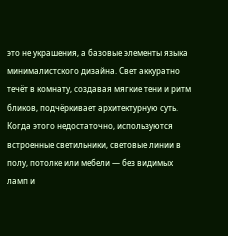это не украшения, а базовые элементы языка минималистского дизайна. Свет аккуратно течёт в комнату, создавая мягкие тени и ритм бликов, подчёркивает архитектурную суть. Когда этого недостаточно, используются встроенные светильники, световые линии в полу, потолке или мебели — без видимых ламп и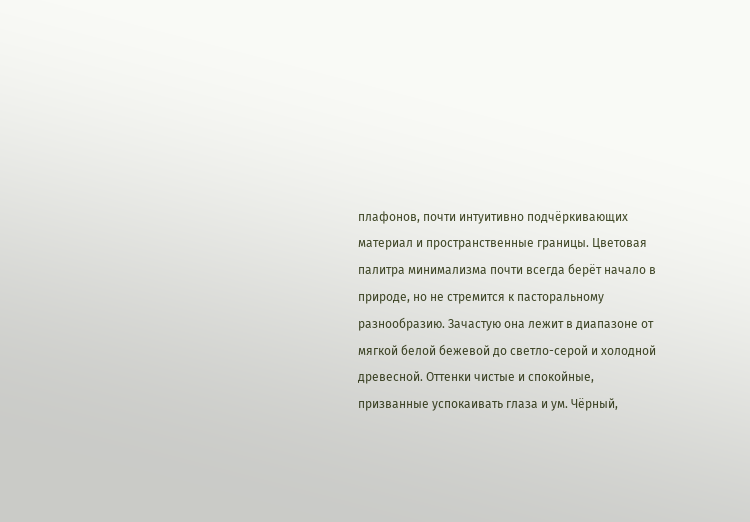плафонов, почти интуитивно подчёркивающих материал и пространственные границы. Цветовая палитра минимализма почти всегда берёт начало в природе, но не стремится к пасторальному разнообразию. Зачастую она лежит в диапазоне от мягкой белой бежевой до светло-серой и холодной древесной. Оттенки чистые и спокойные, призванные успокаивать глаза и ум. Чёрный,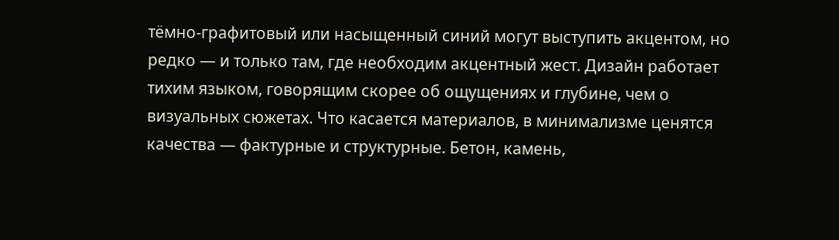тёмно‑графитовый или насыщенный синий могут выступить акцентом, но редко — и только там, где необходим акцентный жест. Дизайн работает тихим языком, говорящим скорее об ощущениях и глубине, чем о визуальных сюжетах. Что касается материалов, в минимализме ценятся качества — фактурные и структурные. Бетон, камень,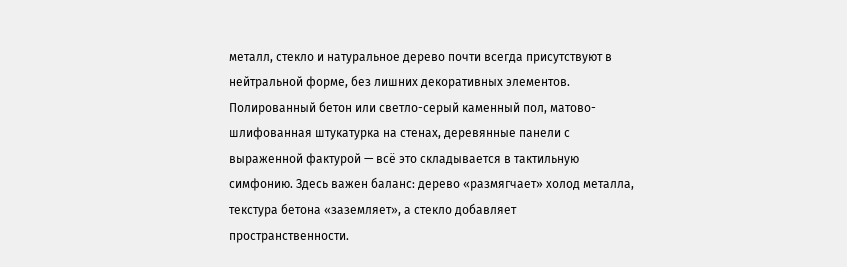металл, стекло и натуральное дерево почти всегда присутствуют в нейтральной форме, без лишних декоративных элементов. Полированный бетон или светло-серый каменный пол, матово-шлифованная штукатурка на стенах, деревянные панели с выраженной фактурой — всё это складывается в тактильную симфонию. Здесь важен баланс: дерево «размягчает» холод металла, текстура бетона «заземляет», а стекло добавляет пространственности.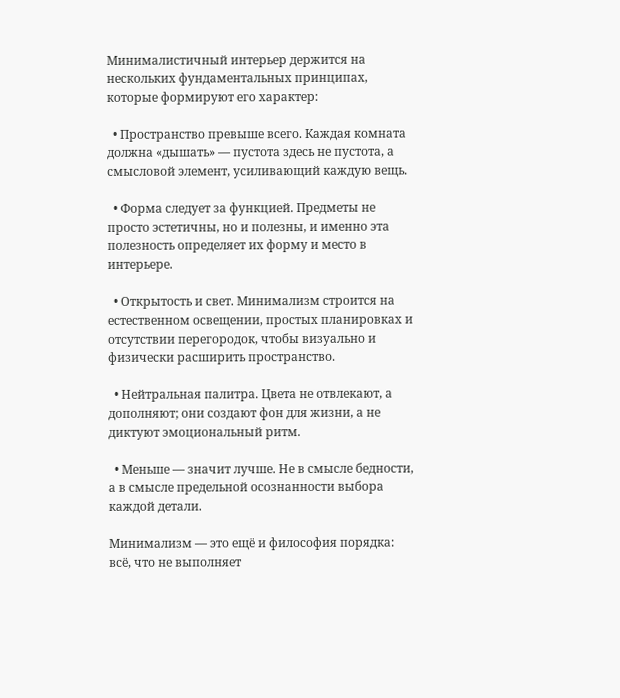Минималистичный интерьер держится на нескольких фундаментальных принципах, которые формируют его характер:

  • Пространство превыше всего. Каждая комната должна «дышать» — пустота здесь не пустота, а смысловой элемент, усиливающий каждую вещь.

  • Форма следует за функцией. Предметы не просто эстетичны, но и полезны, и именно эта полезность определяет их форму и место в интерьере.

  • Открытость и свет. Минимализм строится на естественном освещении, простых планировках и отсутствии перегородок, чтобы визуально и физически расширить пространство.

  • Нейтральная палитра. Цвета не отвлекают, а дополняют; они создают фон для жизни, а не диктуют эмоциональный ритм.

  • Меньше — значит лучше. Не в смысле бедности, а в смысле предельной осознанности выбора каждой детали.

Минимализм — это ещё и философия порядка: всё, что не выполняет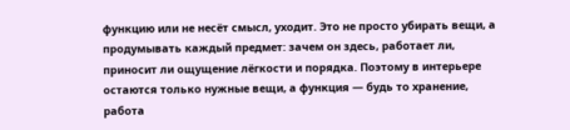функцию или не несёт смысл, уходит. Это не просто убирать вещи, а продумывать каждый предмет: зачем он здесь, работает ли, приносит ли ощущение лёгкости и порядка. Поэтому в интерьере остаются только нужные вещи, а функция — будь то хранение, работа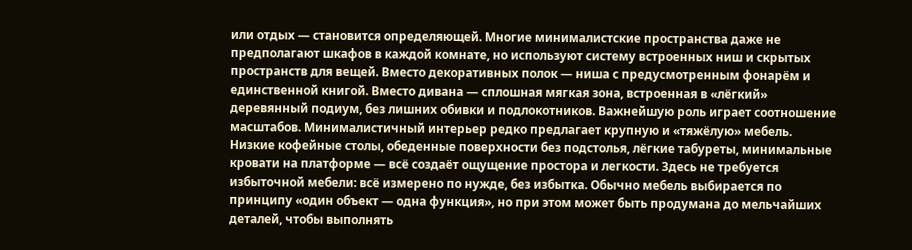или отдых — становится определяющей. Многие минималистские пространства даже не предполагают шкафов в каждой комнате, но используют систему встроенных ниш и скрытых пространств для вещей. Вместо декоративных полок — ниша с предусмотренным фонарём и единственной книгой. Вместо дивана — сплошная мягкая зона, встроенная в «лёгкий» деревянный подиум, без лишних обивки и подлокотников. Важнейшую роль играет соотношение масштабов. Минималистичный интерьер редко предлагает крупную и «тяжёлую» мебель. Низкие кофейные столы, обеденные поверхности без подстолья, лёгкие табуреты, минимальные кровати на платформе — всё создаёт ощущение простора и легкости. Здесь не требуется избыточной мебели: всё измерено по нужде, без избытка. Обычно мебель выбирается по принципу «один объект — одна функция», но при этом может быть продумана до мельчайших деталей, чтобы выполнять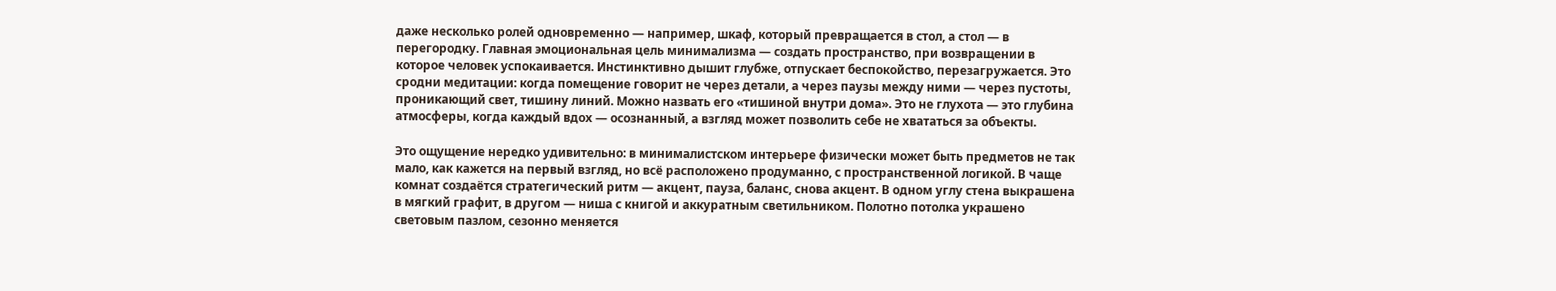даже несколько ролей одновременно — например, шкаф, который превращается в стол, а стол — в перегородку. Главная эмоциональная цель минимализма — создать пространство, при возвращении в которое человек успокаивается. Инстинктивно дышит глубже, отпускает беспокойство, перезагружается. Это сродни медитации: когда помещение говорит не через детали, а через паузы между ними — через пустоты, проникающий свет, тишину линий. Можно назвать его «тишиной внутри дома». Это не глухота — это глубина атмосферы, когда каждый вдох — осознанный, а взгляд может позволить себе не хвататься за объекты.

Это ощущение нередко удивительно: в минималистском интерьере физически может быть предметов не так мало, как кажется на первый взгляд, но всё расположено продуманно, с пространственной логикой. В чаще комнат создаётся стратегический ритм — акцент, пауза, баланс, снова акцент. В одном углу стена выкрашена в мягкий графит, в другом — ниша с книгой и аккуратным светильником. Полотно потолка украшено световым пазлом, сезонно меняется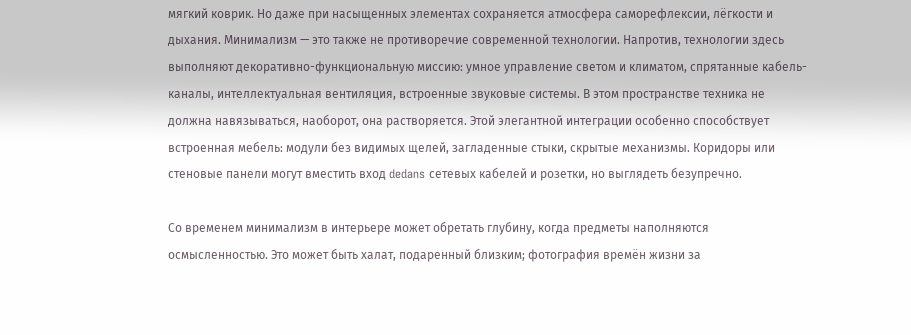мягкий коврик. Но даже при насыщенных элементах сохраняется атмосфера саморефлексии, лёгкости и дыхания. Минимализм — это также не противоречие современной технологии. Напротив, технологии здесь выполняют декоративно-функциональную миссию: умное управление светом и климатом, спрятанные кабель-каналы, интеллектуальная вентиляция, встроенные звуковые системы. В этом пространстве техника не должна навязываться, наоборот, она растворяется. Этой элегантной интеграции особенно способствует встроенная мебель: модули без видимых щелей, загладенные стыки, скрытые механизмы. Коридоры или стеновые панели могут вместить вход dedans сетевых кабелей и розетки, но выглядеть безупречно.

Со временем минимализм в интерьере может обретать глубину, когда предметы наполняются осмысленностью. Это может быть халат, подаренный близким; фотография времён жизни за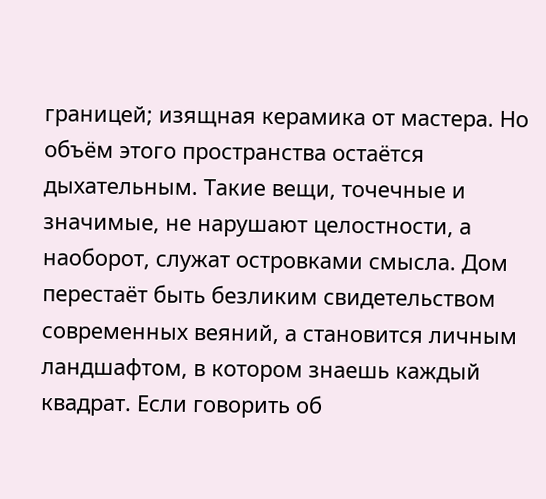границей; изящная керамика от мастера. Но объём этого пространства остаётся дыхательным. Такие вещи, точечные и значимые, не нарушают целостности, а наоборот, служат островками смысла. Дом перестаёт быть безликим свидетельством современных веяний, а становится личным ландшафтом, в котором знаешь каждый квадрат. Если говорить об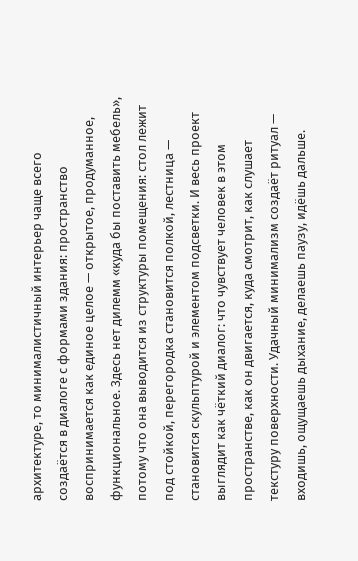архитектуре, то минималистичный интерьер чаще всего создаётся в диалоге с формами здания: пространство воспринимается как единое целое — открытое, продуманное, функциональное. Здесь нет дилемм «куда бы поставить мебель», потому что она выводится из структуры помещения: стол лежит под стойкой, перегородка становится полкой, лестница — становится скульптурой и элементом подсветки. И весь проект выглядит как чёткий диалог: что чувствует человек в этом пространстве, как он двигается, куда смотрит, как слушает текстуру поверхности. Удачный минимализм создаёт ритуал — входишь, ощущаешь дыхание, делаешь паузу, идёшь дальше.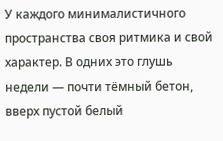У каждого минималистичного пространства своя ритмика и свой характер. В одних это глушь недели — почти тёмный бетон, вверх пустой белый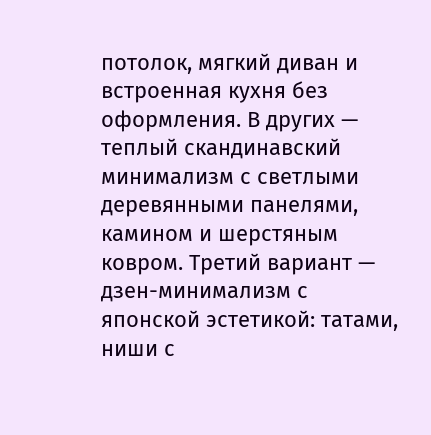потолок, мягкий диван и встроенная кухня без оформления. В других — теплый скандинавский минимализм с светлыми деревянными панелями, камином и шерстяным ковром. Третий вариант — дзен-минимализм с японской эстетикой: татами, ниши с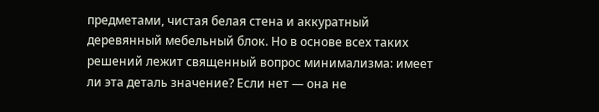предметами, чистая белая стена и аккуратный деревянный мебельный блок. Но в основе всех таких решений лежит священный вопрос минимализма: имеет ли эта деталь значение? Если нет — она не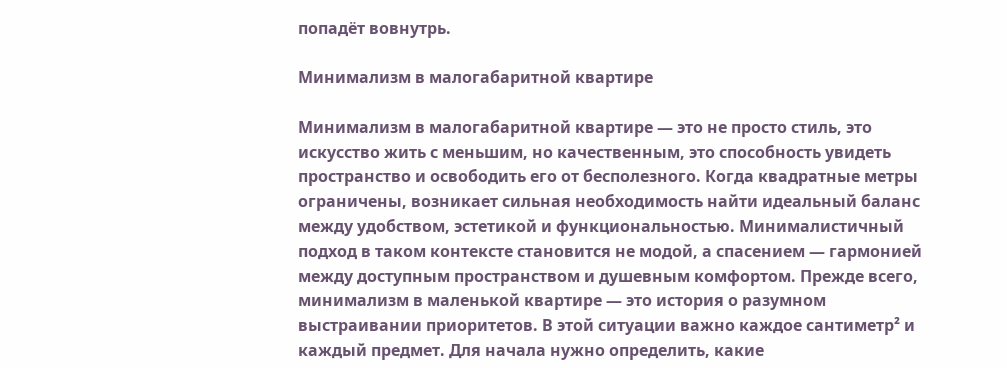попадёт вовнутрь.

Минимализм в малогабаритной квартире

Минимализм в малогабаритной квартире — это не просто стиль, это искусство жить с меньшим, но качественным, это способность увидеть пространство и освободить его от бесполезного. Когда квадратные метры ограничены, возникает сильная необходимость найти идеальный баланс между удобством, эстетикой и функциональностью. Минималистичный подход в таком контексте становится не модой, а спасением — гармонией между доступным пространством и душевным комфортом. Прежде всего, минимализм в маленькой квартире — это история о разумном выстраивании приоритетов. В этой ситуации важно каждое сантиметр² и каждый предмет. Для начала нужно определить, какие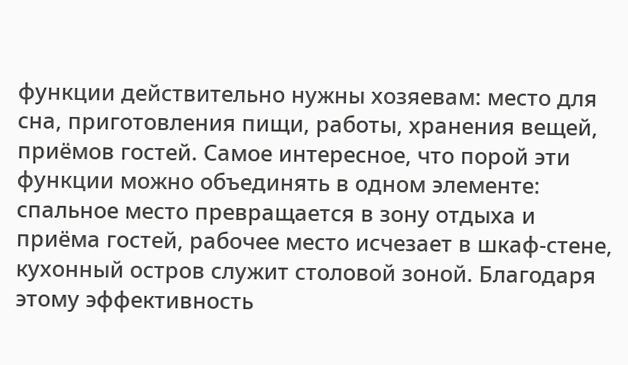функции действительно нужны хозяевам: место для сна, приготовления пищи, работы, хранения вещей, приёмов гостей. Самое интересное, что порой эти функции можно объединять в одном элементе: спальное место превращается в зону отдыха и приёма гостей, рабочее место исчезает в шкаф‑стене, кухонный остров служит столовой зоной. Благодаря этому эффективность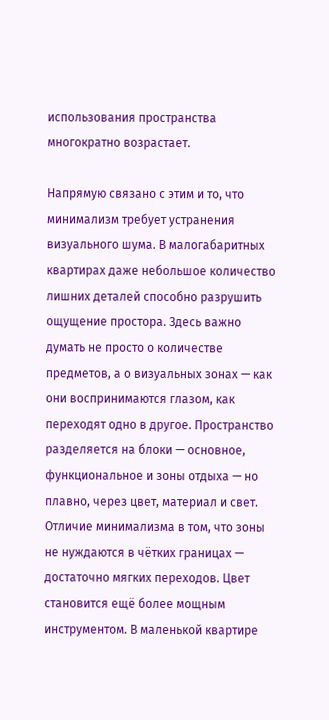использования пространства многократно возрастает.

Напрямую связано с этим и то, что минимализм требует устранения визуального шума. В малогабаритных квартирах даже небольшое количество лишних деталей способно разрушить ощущение простора. Здесь важно думать не просто о количестве предметов, а о визуальных зонах — как они воспринимаются глазом, как переходят одно в другое. Пространство разделяется на блоки — основное, функциональное и зоны отдыха — но плавно, через цвет, материал и свет. Отличие минимализма в том, что зоны не нуждаются в чётких границах — достаточно мягких переходов. Цвет становится ещё более мощным инструментом. В маленькой квартире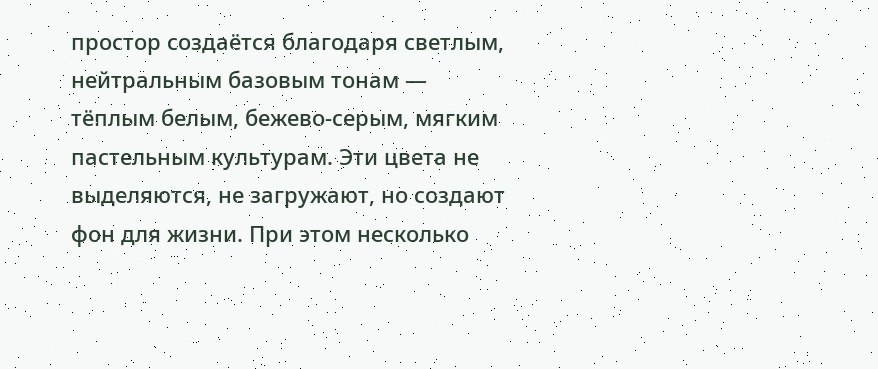простор создаётся благодаря светлым, нейтральным базовым тонам — тёплым белым, бежево‑серым, мягким пастельным культурам. Эти цвета не выделяются, не загружают, но создают фон для жизни. При этом несколько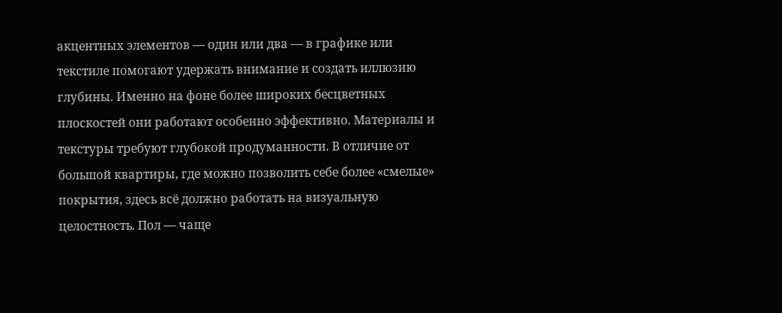акцентных элементов — один или два — в графике или текстиле помогают удержать внимание и создать иллюзию глубины. Именно на фоне более широких бесцветных плоскостей они работают особенно эффективно. Материалы и текстуры требуют глубокой продуманности. В отличие от большой квартиры, где можно позволить себе более «смелые» покрытия, здесь всё должно работать на визуальную целостность. Пол — чаще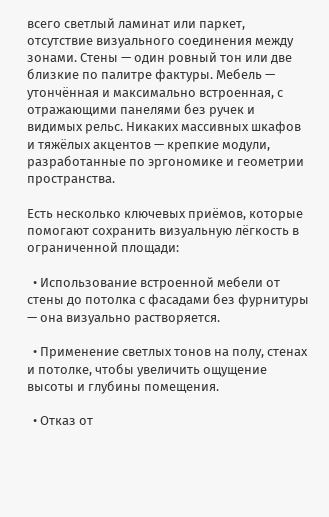всего светлый ламинат или паркет, отсутствие визуального соединения между зонами. Стены — один ровный тон или две близкие по палитре фактуры. Мебель — утончённая и максимально встроенная, с отражающими панелями без ручек и видимых рельс. Никаких массивных шкафов и тяжёлых акцентов — крепкие модули, разработанные по эргономике и геометрии пространства.

Есть несколько ключевых приёмов, которые помогают сохранить визуальную лёгкость в ограниченной площади:

  • Использование встроенной мебели от стены до потолка с фасадами без фурнитуры — она визуально растворяется.

  • Применение светлых тонов на полу, стенах и потолке, чтобы увеличить ощущение высоты и глубины помещения.

  • Отказ от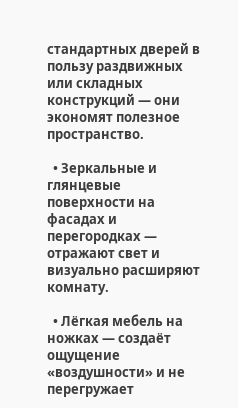стандартных дверей в пользу раздвижных или складных конструкций — они экономят полезное пространство.

  • Зеркальные и глянцевые поверхности на фасадах и перегородках — отражают свет и визуально расширяют комнату.

  • Лёгкая мебель на ножках — создаёт ощущение «воздушности» и не перегружает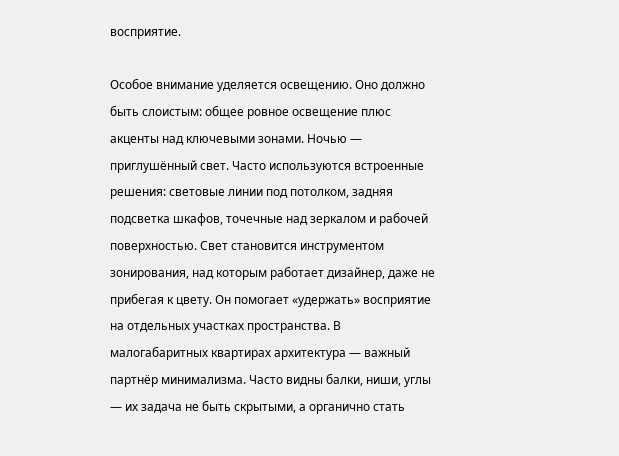восприятие.

Особое внимание уделяется освещению. Оно должно быть слоистым: общее ровное освещение плюс акценты над ключевыми зонами. Ночью — приглушённый свет. Часто используются встроенные решения: световые линии под потолком, задняя подсветка шкафов, точечные над зеркалом и рабочей поверхностью. Свет становится инструментом зонирования, над которым работает дизайнер, даже не прибегая к цвету. Он помогает «удержать» восприятие на отдельных участках пространства. В малогабаритных квартирах архитектура — важный партнёр минимализма. Часто видны балки, ниши, углы — их задача не быть скрытыми, а органично стать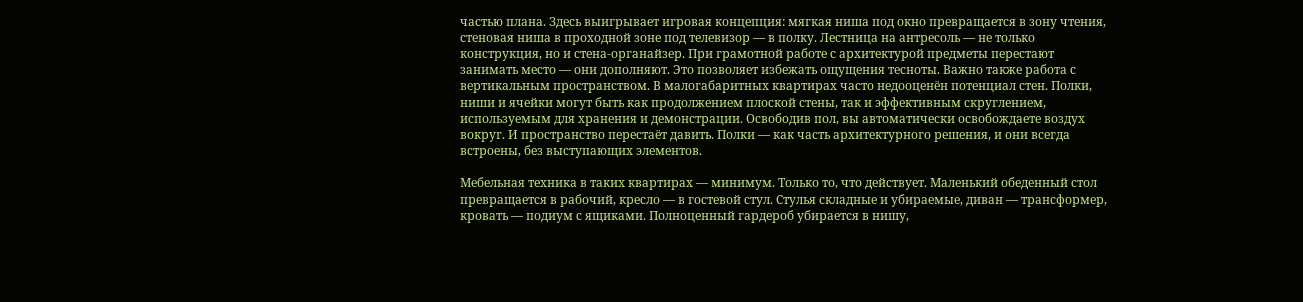частью плана. Здесь выигрывает игровая концепция: мягкая ниша под окно превращается в зону чтения, стеновая ниша в проходной зоне под телевизор — в полку. Лестница на антресоль — не только конструкция, но и стена‑органайзер. При грамотной работе с архитектурой предметы перестают занимать место — они дополняют. Это позволяет избежать ощущения тесноты. Важно также работа с вертикальным пространством. В малогабаритных квартирах часто недооценён потенциал стен. Полки, ниши и ячейки могут быть как продолжением плоской стены, так и эффективным скруглением, используемым для хранения и демонстрации. Освободив пол, вы автоматически освобождаете воздух вокруг. И пространство перестаёт давить. Полки — как часть архитектурного решения, и они всегда встроены, без выступающих элементов.

Мебельная техника в таких квартирах — минимум. Только то, что действует. Маленький обеденный стол превращается в рабочий, кресло — в гостевой стул. Стулья складные и убираемые, диван — трансформер, кровать — подиум с ящиками. Полноценный гардероб убирается в нишу,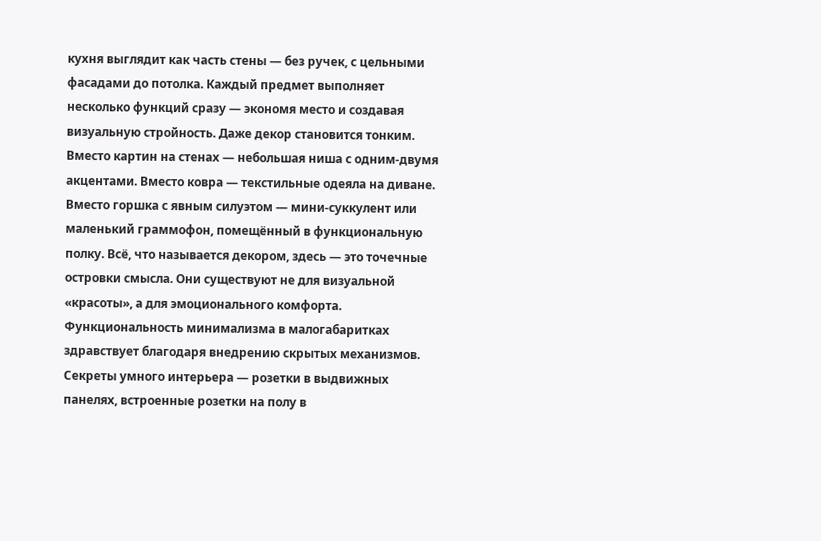кухня выглядит как часть стены — без ручек, с цельными фасадами до потолка. Каждый предмет выполняет несколько функций сразу — экономя место и создавая визуальную стройность. Даже декор становится тонким. Вместо картин на стенах — небольшая ниша с одним-двумя акцентами. Вместо ковра — текстильные одеяла на диване. Вместо горшка с явным силуэтом — мини‑суккулент или маленький граммофон, помещённый в функциональную полку. Всё, что называется декором, здесь — это точечные островки смысла. Они существуют не для визуальной «красоты», а для эмоционального комфорта. Функциональность минимализма в малогабаритках здравствует благодаря внедрению скрытых механизмов. Секреты умного интерьера — розетки в выдвижных панелях, встроенные розетки на полу в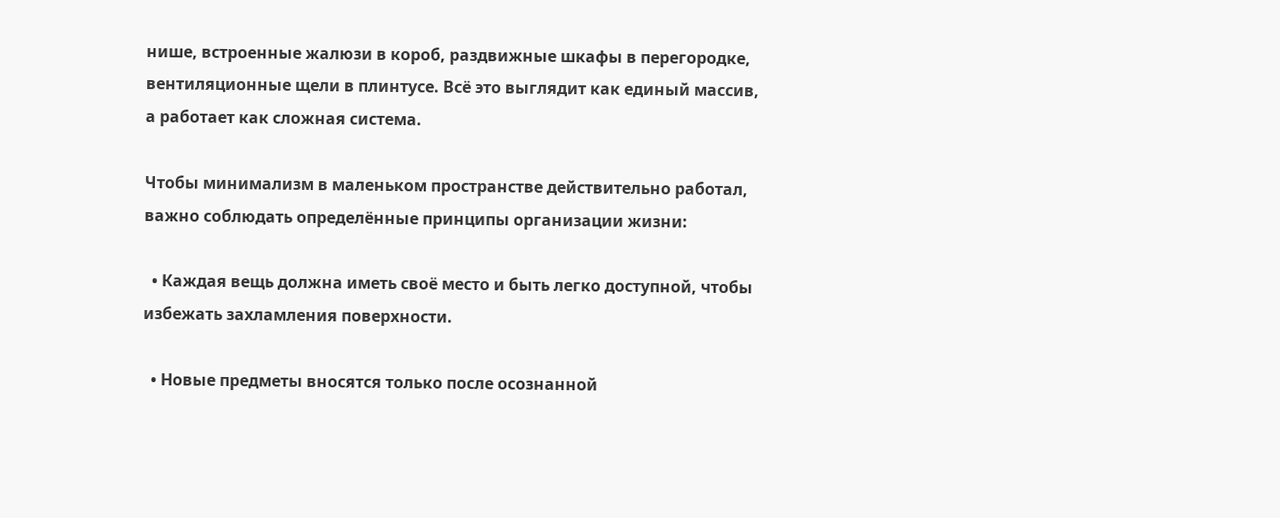нише, встроенные жалюзи в короб, раздвижные шкафы в перегородке, вентиляционные щели в плинтусе. Всё это выглядит как единый массив, а работает как сложная система.

Чтобы минимализм в маленьком пространстве действительно работал, важно соблюдать определённые принципы организации жизни:

  • Каждая вещь должна иметь своё место и быть легко доступной, чтобы избежать захламления поверхности.

  • Новые предметы вносятся только после осознанной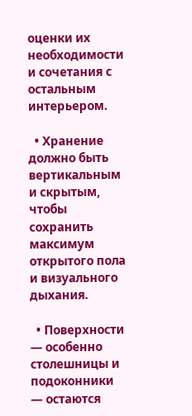оценки их необходимости и сочетания с остальным интерьером.

  • Хранение должно быть вертикальным и скрытым, чтобы сохранить максимум открытого пола и визуального дыхания.

  • Поверхности — особенно столешницы и подоконники — остаются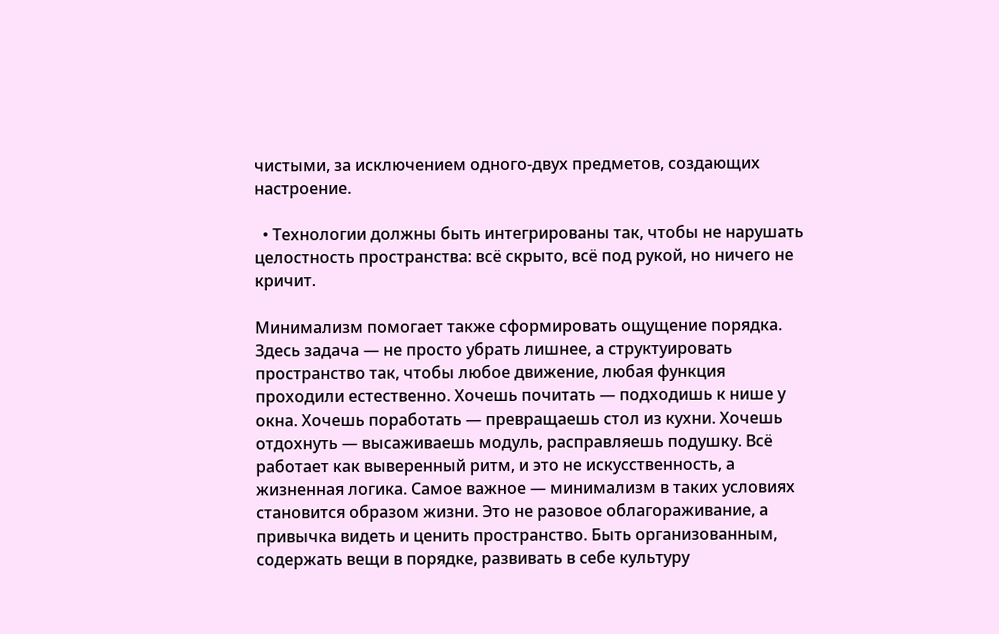чистыми, за исключением одного-двух предметов, создающих настроение.

  • Технологии должны быть интегрированы так, чтобы не нарушать целостность пространства: всё скрыто, всё под рукой, но ничего не кричит.

Минимализм помогает также сформировать ощущение порядка. Здесь задача — не просто убрать лишнее, а структуировать пространство так, чтобы любое движение, любая функция проходили естественно. Хочешь почитать — подходишь к нише у окна. Хочешь поработать — превращаешь стол из кухни. Хочешь отдохнуть — высаживаешь модуль, расправляешь подушку. Всё работает как выверенный ритм, и это не искусственность, а жизненная логика. Самое важное — минимализм в таких условиях становится образом жизни. Это не разовое облагораживание, а привычка видеть и ценить пространство. Быть организованным, содержать вещи в порядке, развивать в себе культуру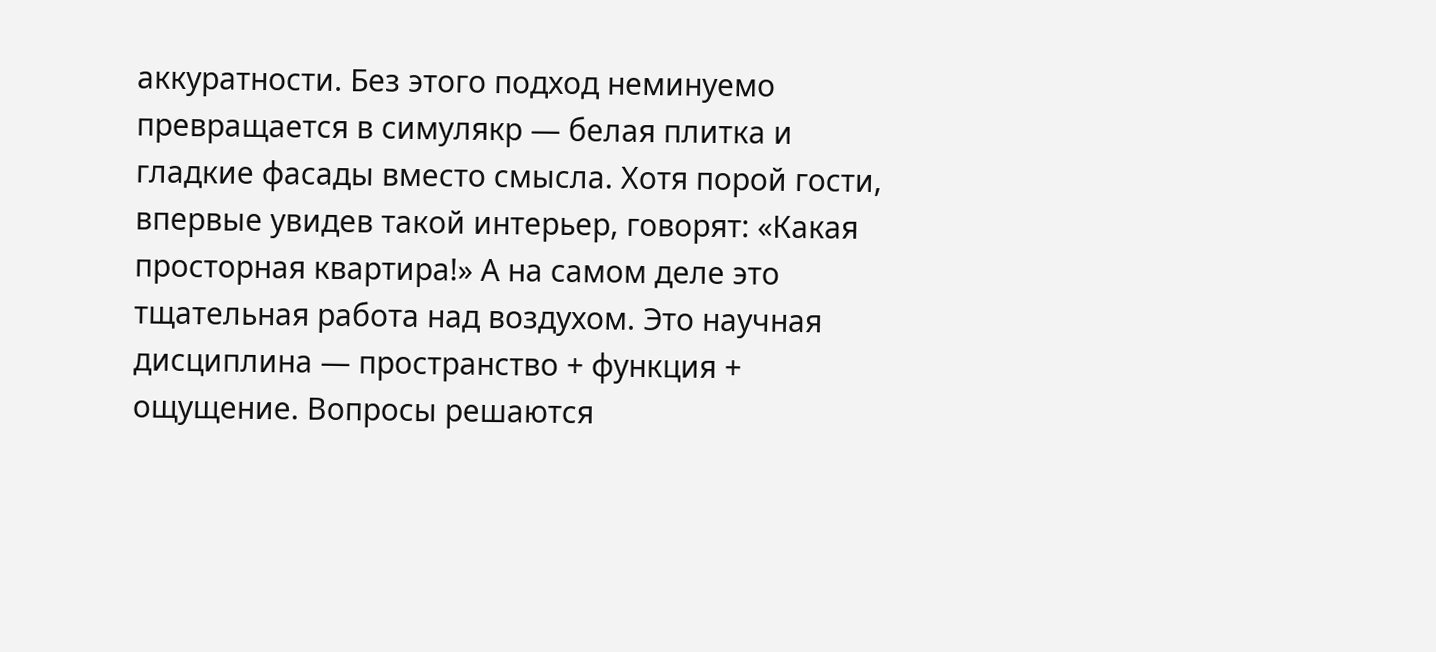аккуратности. Без этого подход неминуемо превращается в симулякр — белая плитка и гладкие фасады вместо смысла. Хотя порой гости, впервые увидев такой интерьер, говорят: «Какая просторная квартира!» А на самом деле это тщательная работа над воздухом. Это научная дисциплина — пространство + функция + ощущение. Вопросы решаются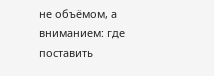не объёмом, а вниманием: где поставить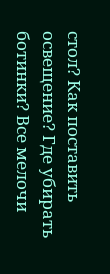стол? Как поставить освещение? Где убирать ботинки? Все мелочи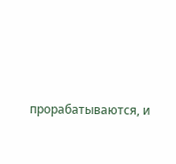прорабатываются, и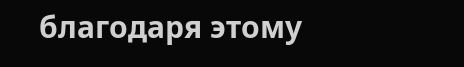благодаря этому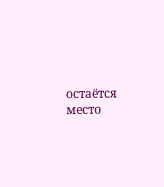остаётся место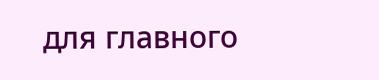для главного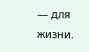— для жизни.